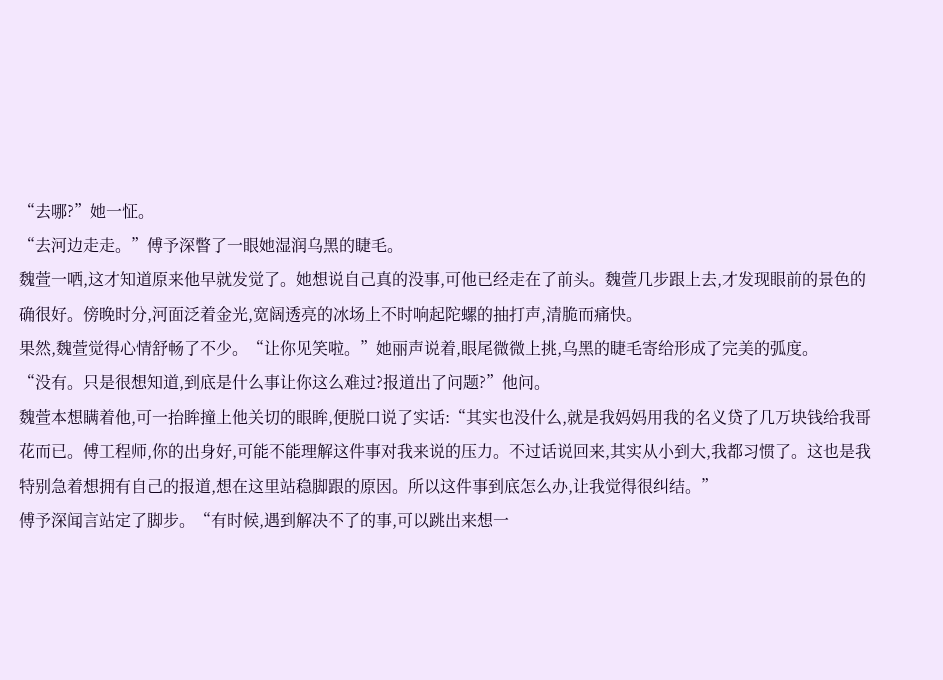“去哪?”她一怔。
“去河边走走。”傅予深瞥了一眼她湿润乌黑的睫毛。
魏萱一哂,这才知道原来他早就发觉了。她想说自己真的没事,可他已经走在了前头。魏萱几步跟上去,才发现眼前的景色的确很好。傍晚时分,河面泛着金光,宽阔透亮的冰场上不时响起陀螺的抽打声,清脆而痛快。
果然,魏萱觉得心情舒畅了不少。“让你见笑啦。”她丽声说着,眼尾微微上挑,乌黑的睫毛寄给形成了完美的弧度。
“没有。只是很想知道,到底是什么事让你这么难过?报道出了问题?”他问。
魏萱本想瞒着他,可一抬眸撞上他关切的眼眸,便脱口说了实话:“其实也没什么,就是我妈妈用我的名义贷了几万块钱给我哥花而已。傅工程师,你的出身好,可能不能理解这件事对我来说的压力。不过话说回来,其实从小到大,我都习惯了。这也是我特别急着想拥有自己的报道,想在这里站稳脚跟的原因。所以这件事到底怎么办,让我觉得很纠结。”
傅予深闻言站定了脚步。“有时候,遇到解决不了的事,可以跳出来想一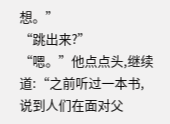想。”
“跳出来?”
“嗯。”他点点头,继续道:“之前听过一本书,说到人们在面对父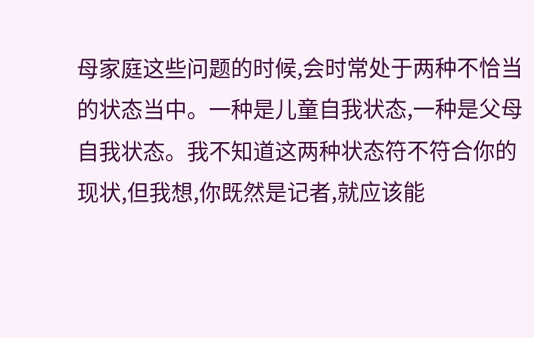母家庭这些问题的时候,会时常处于两种不恰当的状态当中。一种是儿童自我状态,一种是父母自我状态。我不知道这两种状态符不符合你的现状,但我想,你既然是记者,就应该能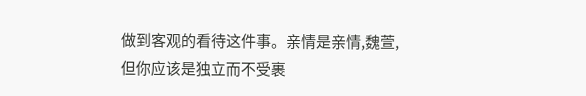做到客观的看待这件事。亲情是亲情,魏萱,但你应该是独立而不受裹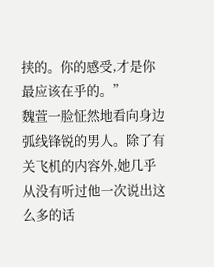挟的。你的感受,才是你最应该在乎的。”
魏萱一脸怔然地看向身边弧线锋锐的男人。除了有关飞机的内容外,她几乎从没有听过他一次说出这么多的话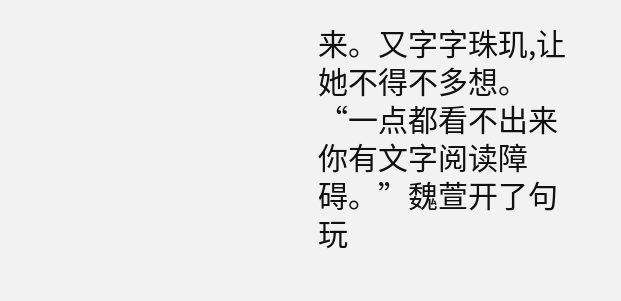来。又字字珠玑,让她不得不多想。
“一点都看不出来你有文字阅读障碍。”魏萱开了句玩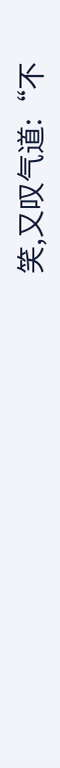笑,又叹气道:“不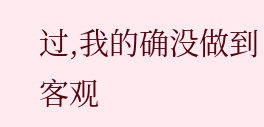过,我的确没做到客观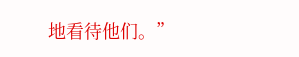地看待他们。”